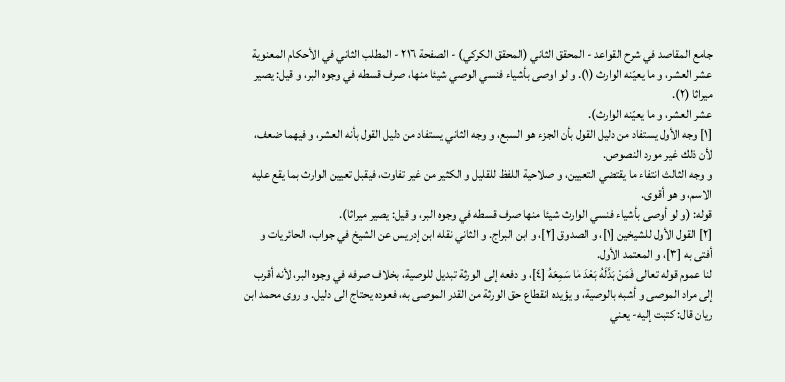جامع المقاصد في شرح القواعد - المحقق الثاني (المحقق الكركي) - الصفحة ٢١٦ - المطلب الثاني في الأحكام المعنوية
عشر العشر، و ما يعيّنه الوارث (١). و لو اوصى بأشياء فنسي الوصي شيئا منها، صرف قسطه في وجوه البر، و قيل: يصير ميراثا (٢).
عشر العشر، و ما يعيّنه الوارث).
[١] وجه الأول يستفاد من دليل القول بأن الجزء هو السبع، و وجه الثاني يستفاد من دليل القول بأنه العشر، و فيهما ضعف، لأن ذلك غير مورد النصوص.
و وجه الثالث انتفاء ما يقتضي التعيين، و صلاحية اللفظ للقليل و الكثير من غير تفاوت، فيقبل تعيين الوارث بما يقع عليه الاسم، و هو أقوى.
قوله: (و لو أوصى بأشياء فنسي الوارث شيئا منها صرف قسطه في وجوه البر، و قيل: يصير ميراثا).
[٢] القول الأول للشيخين [١]، و الصدوق [٢]، و ابن البراج. و الثاني نقله ابن إدريس عن الشيخ في جواب، الحائريات و أفتى به [٣]، و المعتمد الأول.
لنا عموم قوله تعالى فَمَنْ بَدَّلَهُ بَعْدَ مٰا سَمِعَهُ [٤]، و دفعه إلى الورثة تبديل للوصية، بخلاف صرفه في وجوه البر، لأنه أقرب إلى مراد الموصى و أشبه بالوصية، و يؤيده انقطاع حق الورثة من القدر الموصى به، فعوده يحتاج الى دليل. و روى محمد ابن ريان قال: كتبت إليه- يعني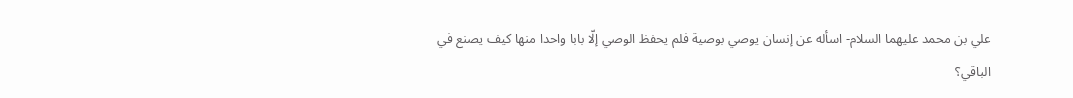علي بن محمد عليهما السلام- اسأله عن إنسان يوصي بوصية فلم يحفظ الوصي إلّا بابا واحدا منها كيف يصنع في الباقي؟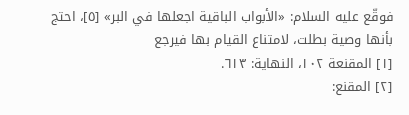فوقّع عليه السلام: «الأبواب الباقية اجعلها في البر» [٥]، احتج بأنها وصية بطلت، لامتناع القيام بها فيرجع
[١] المقنعة ١٠٢، النهاية: ٦١٣.
[٢] المقنع: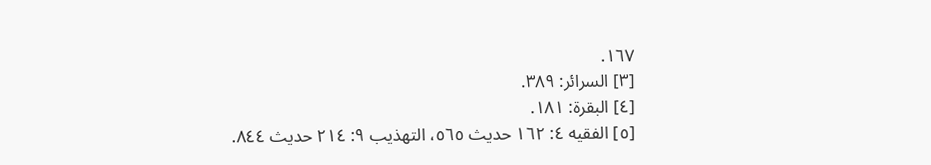١٦٧.
[٣] السرائر: ٣٨٩.
[٤] البقرة: ١٨١.
[٥] الفقيه ٤: ١٦٢ حديث ٥٦٥، التهذيب ٩: ٢١٤ حديث ٨٤٤.